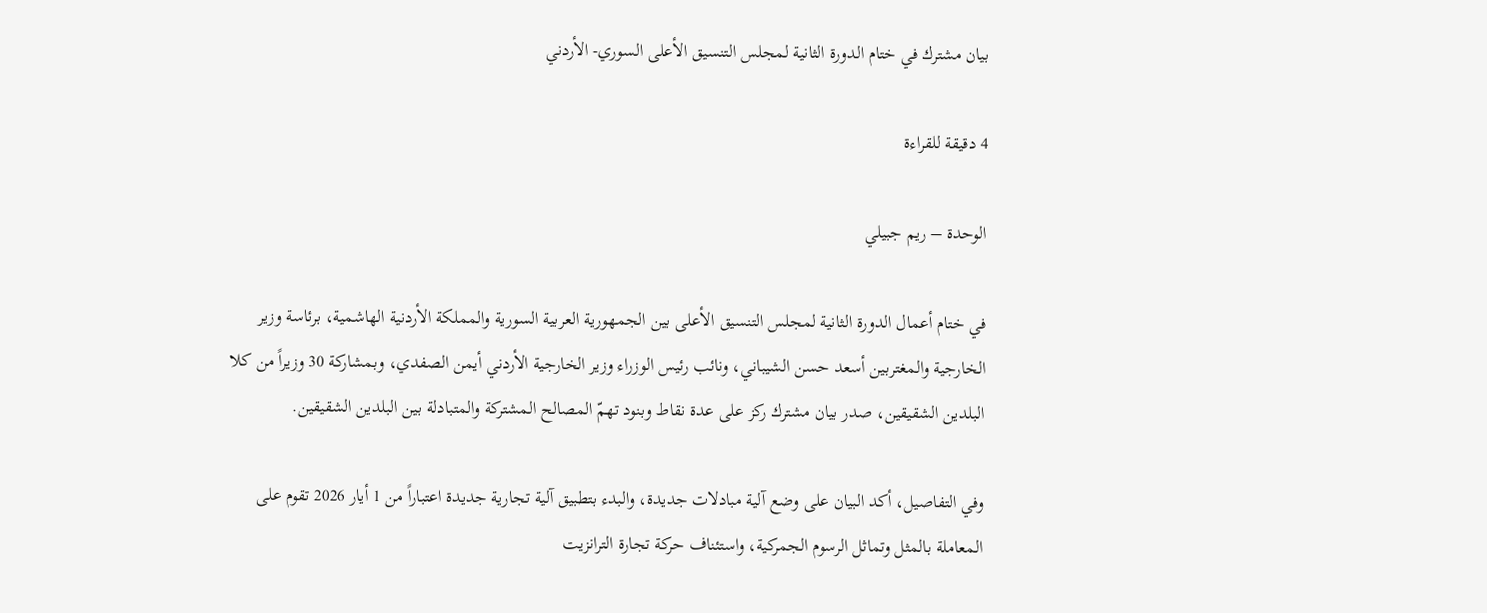بيان مشترك في ختام الدورة الثانية لمجلس التنسيق الأعلى السوري- الأردني

4 دقيقة للقراءة

الوحدة – ريم جبيلي

في ختام أعمال الدورة الثانية لمجلس التنسيق الأعلى بين الجمهورية العربية السورية والمملكة الأردنية الهاشمية، برئاسة وزير الخارجية والمغتربين أسعد حسن الشيباني، ونائب رئيس الوزراء وزير الخارجية الأردني أيمن الصفدي، وبمشاركة 30 وزيراً من كلا البلدين الشقيقين، صدر بيان مشترك ركز على عدة نقاط وبنود تهمّ المصالح المشتركة والمتبادلة بين البلدين الشقيقين.

وفي التفاصيل، أكد البيان على وضع آلية مبادلات جديدة، والبدء بتطبيق آلية تجارية جديدة اعتباراً من 1 أيار 2026 تقوم على المعاملة بالمثل وتماثل الرسوم الجمركية، واستئناف حركة تجارة الترانزيت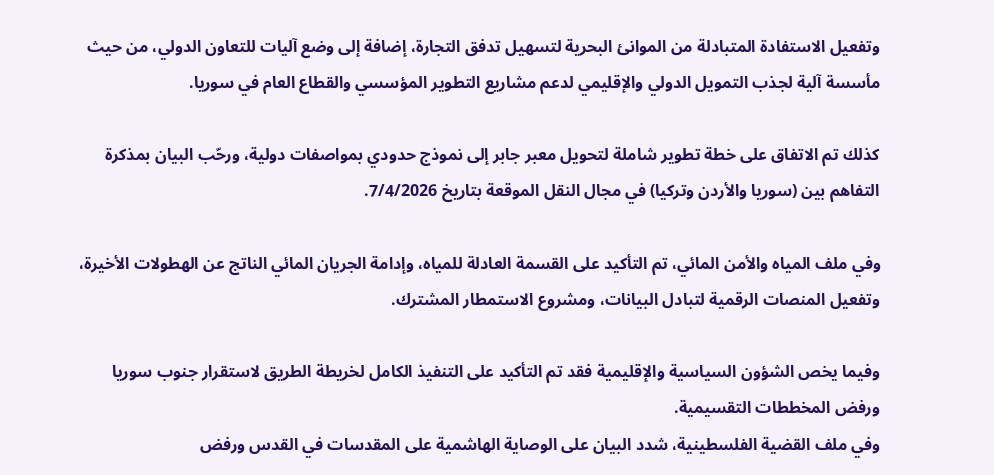وتفعيل الاستفادة المتبادلة من الموانئ البحرية لتسهيل تدفق التجارة، إضافة إلى وضع آليات للتعاون الدولي، من حيث مأسسة آلية لجذب التمويل الدولي والإقليمي لدعم مشاريع التطوير المؤسسي والقطاع العام في سوريا.

كذلك تم الاتفاق على خطة تطوير شاملة لتحويل معبر جابر إلى نموذج حدودي بمواصفات دولية، ورحّب البيان بمذكرة التفاهم بين (سوريا والأردن وتركيا) في مجال النقل الموقعة بتاريخ 7/4/2026.

وفي ملف المياه والأمن المائي، تم التأكيد على القسمة العادلة للمياه، وإدامة الجريان المائي الناتج عن الهطولات الأخيرة، وتفعيل المنصات الرقمية لتبادل البيانات، ومشروع الاستمطار المشترك.

وفيما يخص الشؤون السياسية والإقليمية فقد تم التأكيد على التنفيذ الكامل لخريطة الطريق لاستقرار جنوب سوريا ورفض المخططات التقسيمية.
وفي ملف القضية الفلسطينية، شدد البيان على الوصاية الهاشمية على المقدسات في القدس ورفض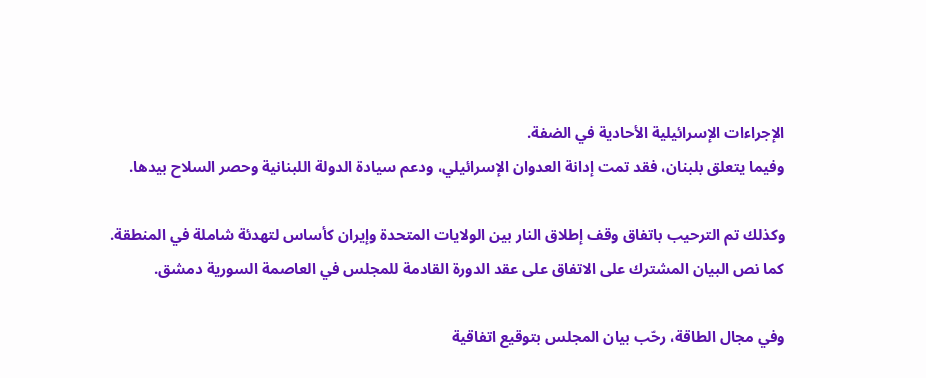الإجراءات الإسرائيلية الأحادية في الضفة.
وفيما يتعلق بلبنان، فقد تمت إدانة العدوان الإسرائيلي، ودعم سيادة الدولة اللبنانية وحصر السلاح بيدها.

وكذلك تم الترحيب باتفاق وقف إطلاق النار بين الولايات المتحدة وإيران كأساس لتهدئة شاملة في المنطقة.
كما نص البيان المشترك على الاتفاق على عقد الدورة القادمة للمجلس في العاصمة السورية دمشق.

وفي مجال الطاقة، رحّب بيان المجلس بتوقيع اتفاقية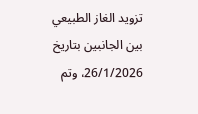تزويد الغاز الطبيعي بين الجانبين بتاريخ 26/1/2026، وتم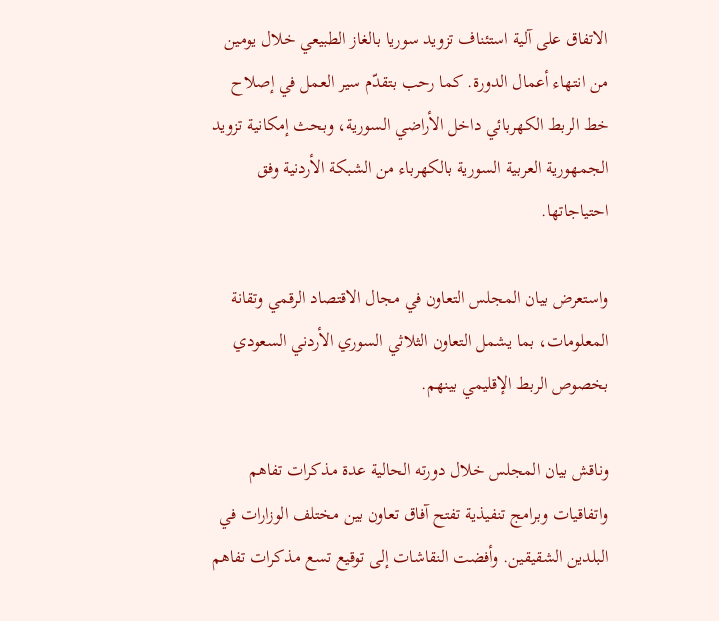الاتفاق على آلية استئناف تزويد سوريا بالغاز الطبيعي خلال يومين من انتهاء أعمال الدورة. كما رحب بتقدّم سير العمل في إصلاح خط الربط الكهربائي داخل الأراضي السورية، وبحث إمكانية تزويد الجمهورية العربية السورية بالكهرباء من الشبكة الأردنية وفق احتياجاتها.

واستعرض بيان المجلس التعاون في مجال الاقتصاد الرقمي وتقانة المعلومات، بما يشمل التعاون الثلاثي السوري الأردني السعودي بخصوص الربط الإقليمي بينهم.

وناقش بيان المجلس خلال دورته الحالية عدة مذكرات تفاهم واتفاقيات وبرامج تنفيذية تفتح آفاق تعاون بين مختلف الوزارات في البلدين الشقيقين. وأفضت النقاشات إلى توقيع تسع مذكرات تفاهم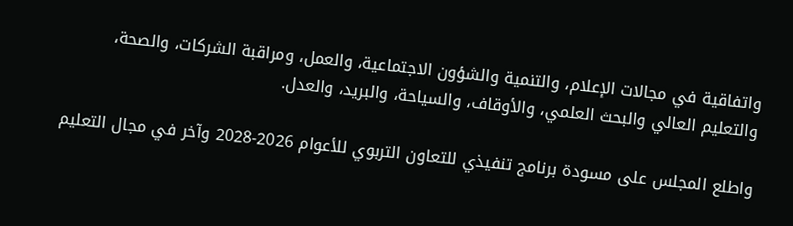واتفاقية في مجالات الإعلام، والتنمية والشؤون الاجتماعية، والعمل، ومراقبة الشركات، والصحة، والتعليم العالي والبحث العلمي، والأوقاف، والسياحة، والبريد، والعدل.

واطلع المجلس على مسودة برنامج تنفيذي للتعاون التربوي للأعوام 2026-2028 وآخر في مجال التعليم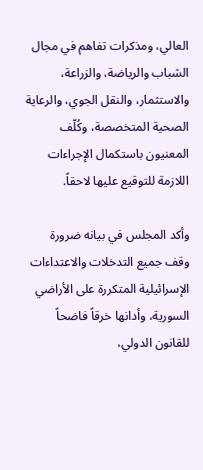العالي، ومذكرات تفاهم في مجال الشباب والرياضة، والزراعة، والاستثمار، والنقل الجوي، والرعاية الصحية المتخصصة، وكُلّف المعنيون باستكمال الإجراءات اللازمة للتوقيع عليها لاحقاً.

وأكد المجلس في بيانه ضرورة وقف جميع التدخلات والاعتداءات الإسرائيلية المتكررة على الأراضي السورية، وأدانها خرقاً فاضحاً للقانون الدولي،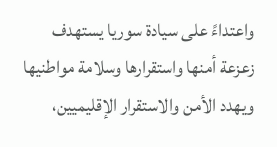واعتداءً على سيادة سوريا يستهدف زعزعة أمنها واستقرارها وسلامة مواطنيها ويهدد الأمن والاستقرار الإقليميين،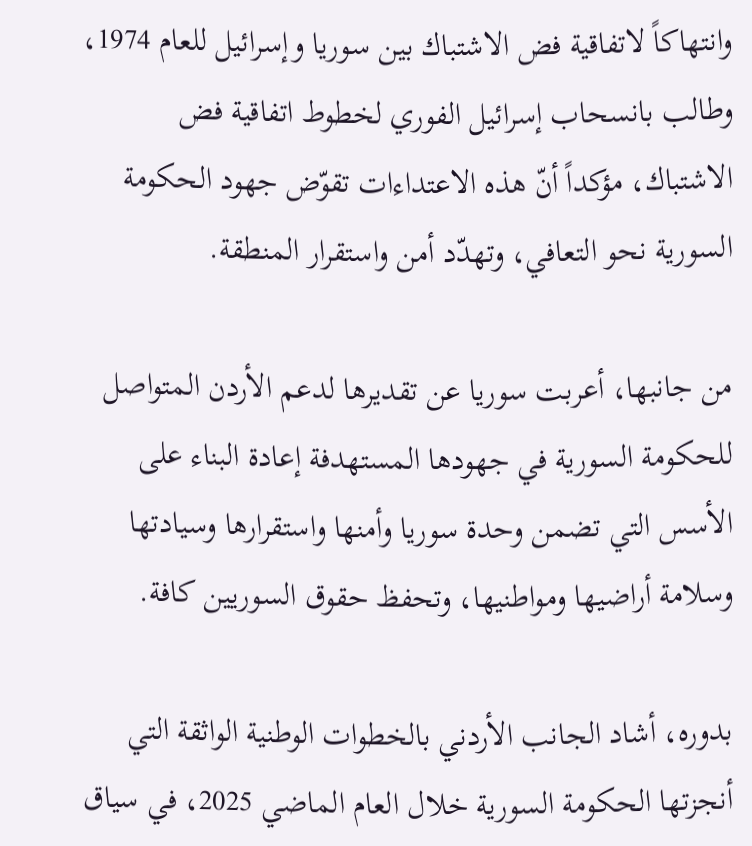وانتهاكاً لاتفاقية فض الاشتباك بين سوريا وإسرائيل للعام 1974، وطالب بانسحاب إسرائيل الفوري لخطوط اتفاقية فض الاشتباك، مؤكداً أنّ هذه الاعتداءات تقوّض جهود الحكومة السورية نحو التعافي، وتهدّد أمن واستقرار المنطقة.

من جانبها، أعربت سوريا عن تقديرها لدعم الأردن المتواصل للحكومة السورية في جهودها المستهدفة إعادة البناء على الأسس التي تضمن وحدة سوريا وأمنها واستقرارها وسيادتها وسلامة أراضيها ومواطنيها، وتحفظ حقوق السوريين كافة.

بدوره، أشاد الجانب الأردني بالخطوات الوطنية الواثقة التي أنجزتها الحكومة السورية خلال العام الماضي 2025، في سياق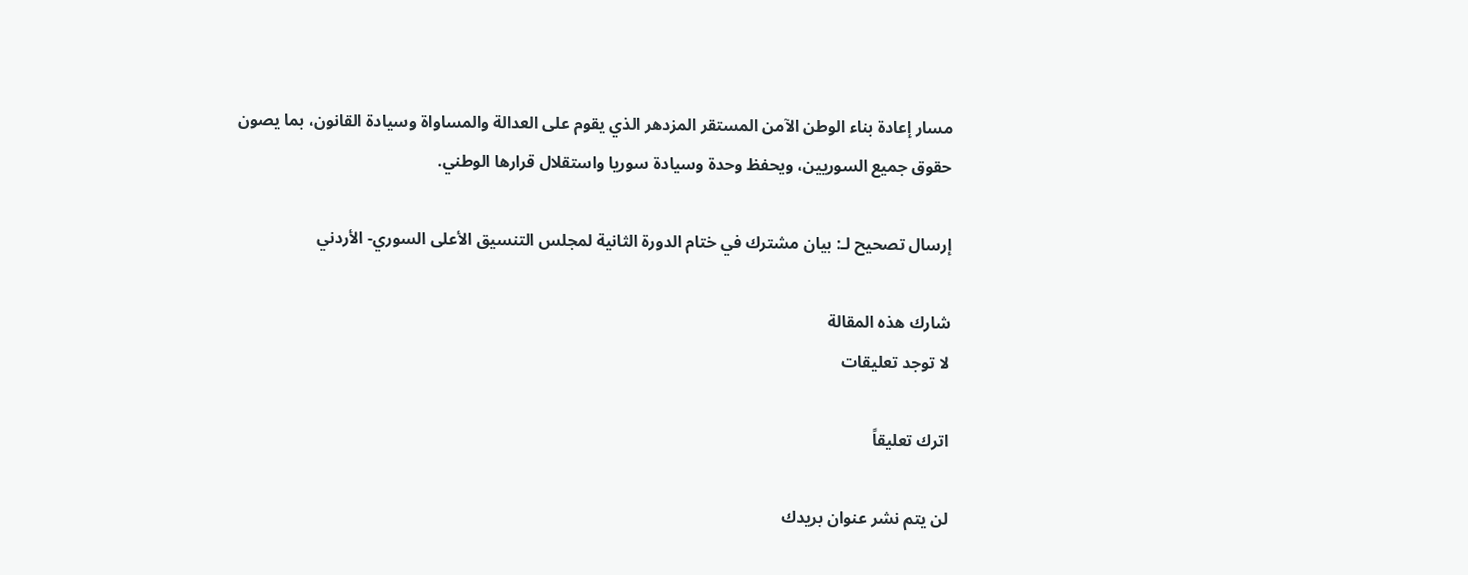مسار إعادة بناء الوطن الآمن المستقر المزدهر الذي يقوم على العدالة والمساواة وسيادة القانون، بما يصون حقوق جميع السوريين، ويحفظ وحدة وسيادة سوريا واستقلال قرارها الوطني.

إرسال تصحيح لـ: بيان مشترك في ختام الدورة الثانية لمجلس التنسيق الأعلى السوري- الأردني

شارك هذه المقالة
لا توجد تعليقات

اترك تعليقاً

لن يتم نشر عنوان بريدك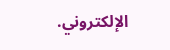الإلكتروني.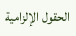الحقول الإلزامية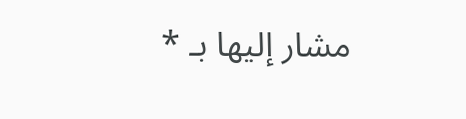مشار إليها بـ *